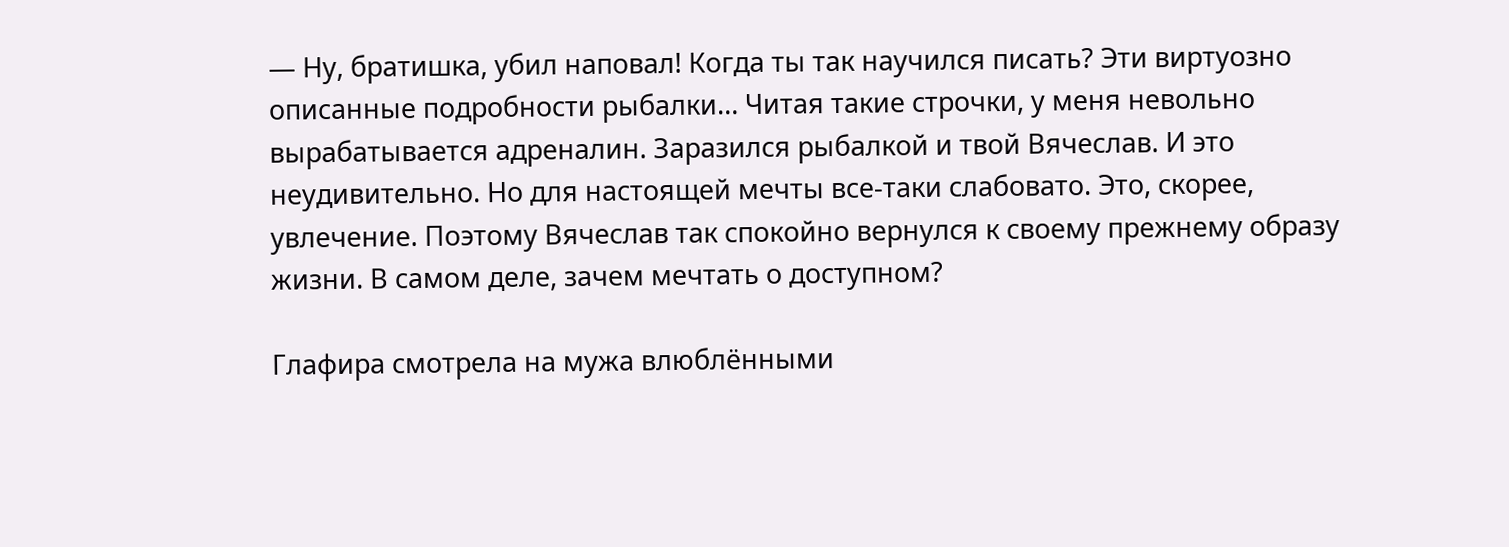— Ну, братишка, убил наповал! Когда ты так научился писать? Эти виртуозно описанные подробности рыбалки… Читая такие строчки, у меня невольно вырабатывается адреналин. Заразился рыбалкой и твой Вячеслав. И это неудивительно. Но для настоящей мечты все-таки слабовато. Это, скорее, увлечение. Поэтому Вячеслав так спокойно вернулся к своему прежнему образу жизни. В самом деле, зачем мечтать о доступном?

Глафира смотрела на мужа влюблёнными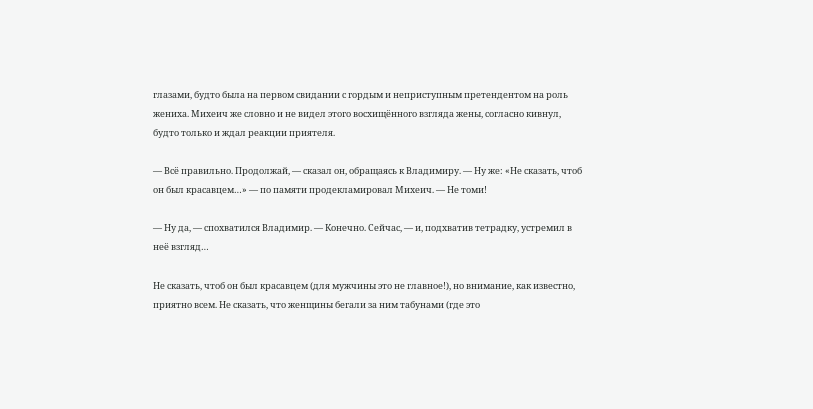глазами, будто была на первом свидании с гордым и неприступным претендентом на роль жениха. Михеич же словно и не видел этого восхищённого взгляда жены, согласно кивнул, будто только и ждал реакции приятеля.

— Всё правильно. Продолжай, — сказал он, обращаясь к Владимиру. — Ну же: «Не сказать, чтоб он был красавцем…» — по памяти продекламировал Михеич. — Не томи!

— Ну да, — спохватился Владимир. — Конечно. Сейчас, — и, подхватив тетрадку, устремил в неё взгляд…

Не сказать, чтоб он был красавцем (для мужчины это не главное!), но внимание, как известно, приятно всем. Не сказать, что женщины бегали за ним табунами (где это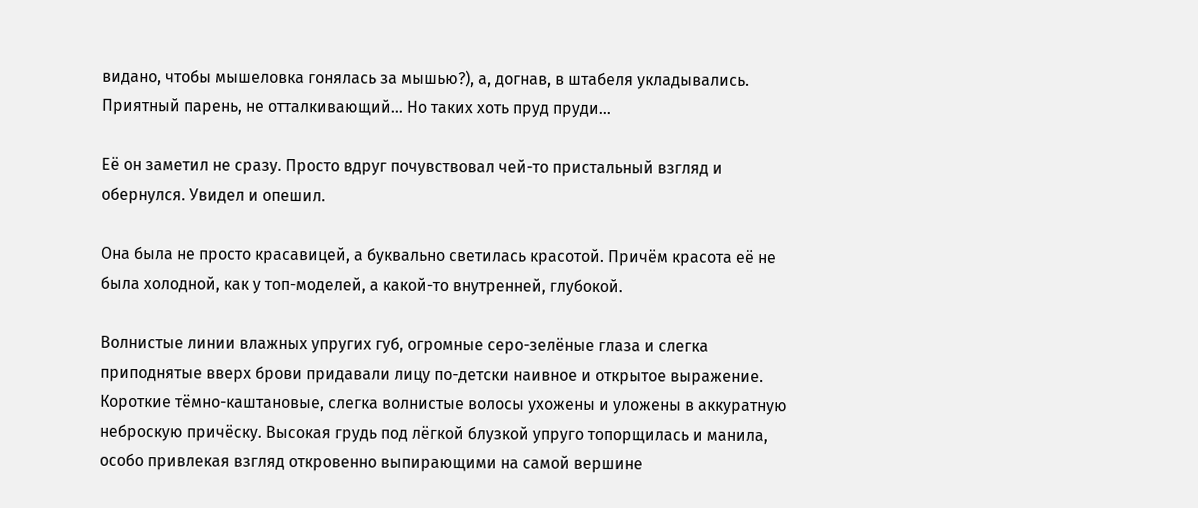видано, чтобы мышеловка гонялась за мышью?), а, догнав, в штабеля укладывались. Приятный парень, не отталкивающий… Но таких хоть пруд пруди…

Её он заметил не сразу. Просто вдруг почувствовал чей-то пристальный взгляд и обернулся. Увидел и опешил.

Она была не просто красавицей, а буквально светилась красотой. Причём красота её не была холодной, как у топ-моделей, а какой-то внутренней, глубокой.

Волнистые линии влажных упругих губ, огромные серо-зелёные глаза и слегка приподнятые вверх брови придавали лицу по-детски наивное и открытое выражение. Короткие тёмно-каштановые, слегка волнистые волосы ухожены и уложены в аккуратную неброскую причёску. Высокая грудь под лёгкой блузкой упруго топорщилась и манила, особо привлекая взгляд откровенно выпирающими на самой вершине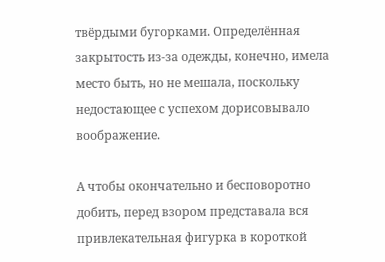твёрдыми бугорками. Определённая закрытость из-за одежды, конечно, имела место быть, но не мешала, поскольку недостающее с успехом дорисовывало воображение.

А чтобы окончательно и бесповоротно добить, перед взором представала вся привлекательная фигурка в короткой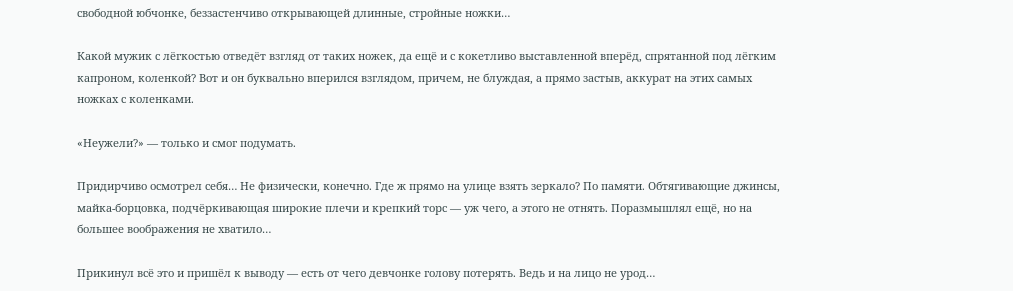свободной юбчонке, беззастенчиво открывающей длинные, стройные ножки…

Какой мужик с лёгкостью отведёт взгляд от таких ножек, да ещё и с кокетливо выставленной вперёд, спрятанной под лёгким капроном, коленкой? Вот и он буквально вперился взглядом, причем, не блуждая, а прямо застыв, аккурат на этих самых ножках с коленками.

«Неужели?» — только и смог подумать.

Придирчиво осмотрел себя… Не физически, конечно. Где ж прямо на улице взять зеркало? По памяти. Обтягивающие джинсы, майка-борцовка, подчёркивающая широкие плечи и крепкий торс — уж чего, а этого не отнять. Поразмышлял ещё, но на большее воображения не хватило…

Прикинул всё это и пришёл к выводу — есть от чего девчонке голову потерять. Ведь и на лицо не урод…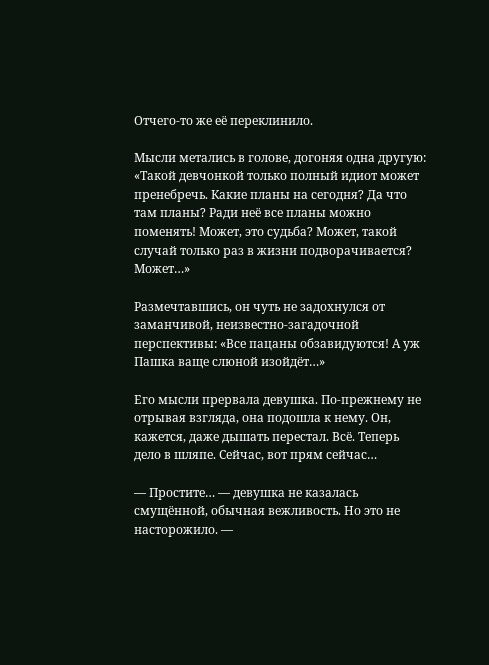Отчего-то же её переклинило.

Мысли метались в голове, догоняя одна другую: «Такой девчонкой только полный идиот может пренебречь. Какие планы на сегодня? Да что там планы? Ради неё все планы можно поменять! Может, это судьба? Может, такой случай только раз в жизни подворачивается? Может…»

Размечтавшись, он чуть не задохнулся от заманчивой, неизвестно-загадочной перспективы: «Все пацаны обзавидуются! А уж Пашка ваще слюной изойдёт…»

Его мысли прервала девушка. По-прежнему не отрывая взгляда, она подошла к нему. Он, кажется, даже дышать перестал. Всё. Теперь дело в шляпе. Сейчас, вот прям сейчас…

— Простите… — девушка не казалась смущённой, обычная вежливость. Но это не насторожило. —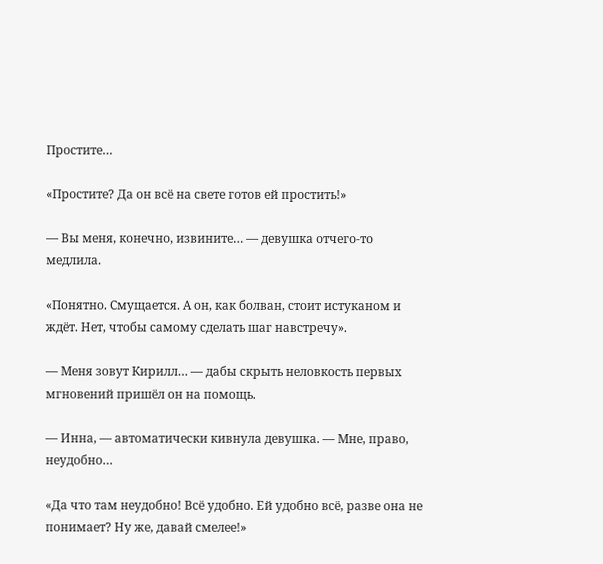Простите…

«Простите? Да он всё на свете готов ей простить!»

— Вы меня, конечно, извините… — девушка отчего-то медлила.

«Понятно. Смущается. А он, как болван, стоит истуканом и ждёт. Нет, чтобы самому сделать шаг навстречу».

— Меня зовут Кирилл… — дабы скрыть неловкость первых мгновений пришёл он на помощь.

— Инна, — автоматически кивнула девушка. — Мне, право, неудобно…

«Да что там неудобно! Всё удобно. Ей удобно всё, разве она не понимает? Ну же, давай смелее!»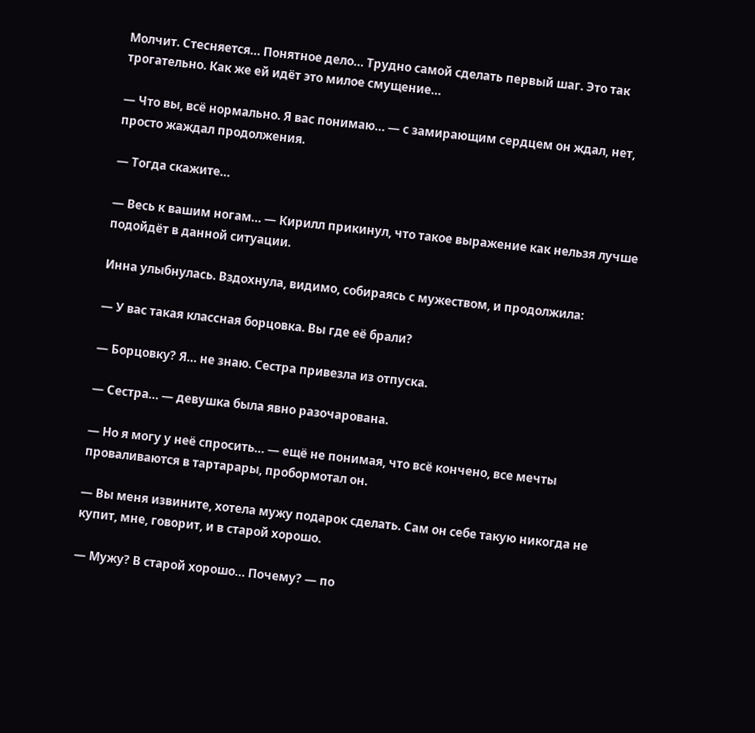Молчит. Стесняется… Понятное дело… Трудно самой сделать первый шаг. Это так трогательно. Как же ей идёт это милое смущение…

— Что вы, всё нормально. Я вас понимаю… — с замирающим сердцем он ждал, нет, просто жаждал продолжения.

— Тогда скажите…

— Весь к вашим ногам… — Кирилл прикинул, что такое выражение как нельзя лучше подойдёт в данной ситуации.

Инна улыбнулась. Вздохнула, видимо, собираясь с мужеством, и продолжила:

— У вас такая классная борцовка. Вы где её брали?

— Борцовку? Я… не знаю. Сестра привезла из отпуска.

— Сестра… — девушка была явно разочарована.

— Но я могу у неё спросить… — ещё не понимая, что всё кончено, все мечты проваливаются в тартарары, пробормотал он.

— Вы меня извините, хотела мужу подарок сделать. Сам он себе такую никогда не купит, мне, говорит, и в старой хорошо.

— Мужу? В старой хорошо… Почему? — по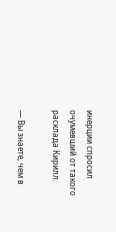инерции спросил очумевший от такого расклада Кирилл.

— Вы знаете, чем в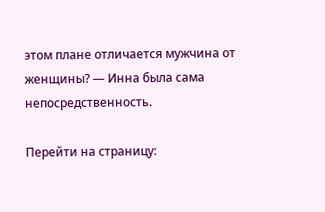этом плане отличается мужчина от женщины? — Инна была сама непосредственность.

Перейти на страницу: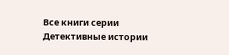Все книги серии Детективные истории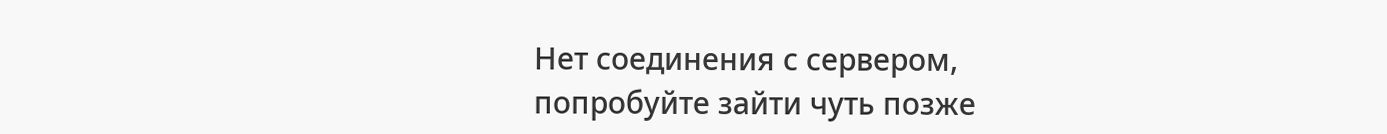Нет соединения с сервером, попробуйте зайти чуть позже